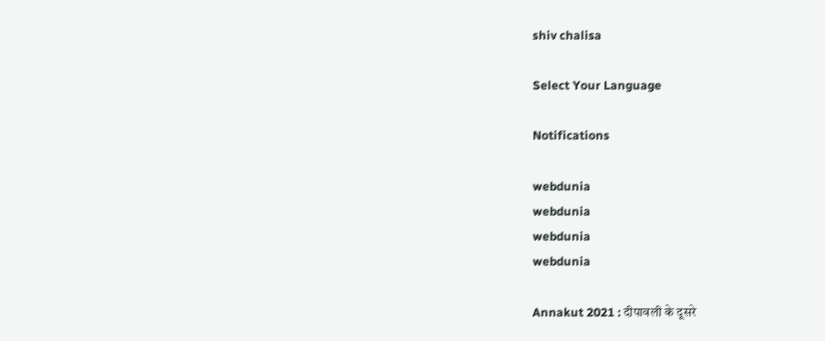shiv chalisa

Select Your Language

Notifications

webdunia
webdunia
webdunia
webdunia

Annakut 2021 : दीपावली के दूसरे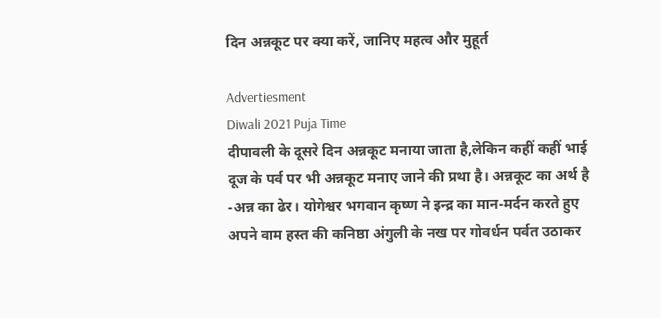दिन अन्नकूट पर क्या करें, जानिए महत्व और मुहूर्त

Advertiesment
Diwali 2021 Puja Time
दीपावली के दूसरे दिन अन्नकूट मनाया जाता है,लेकिन कहीं कहीं भाई दूज के पर्व पर भी अन्नकूट मनाए जाने की प्रथा है। अन्नकूट का अर्थ है -अन्न का ढेर। योगेश्वर भगवान कृष्ण ने इन्द्र का मान-मर्दन करते हुए अपने वाम हस्त की कनिष्ठा अंगुली के नख पर गोवर्धन पर्वत उठाकर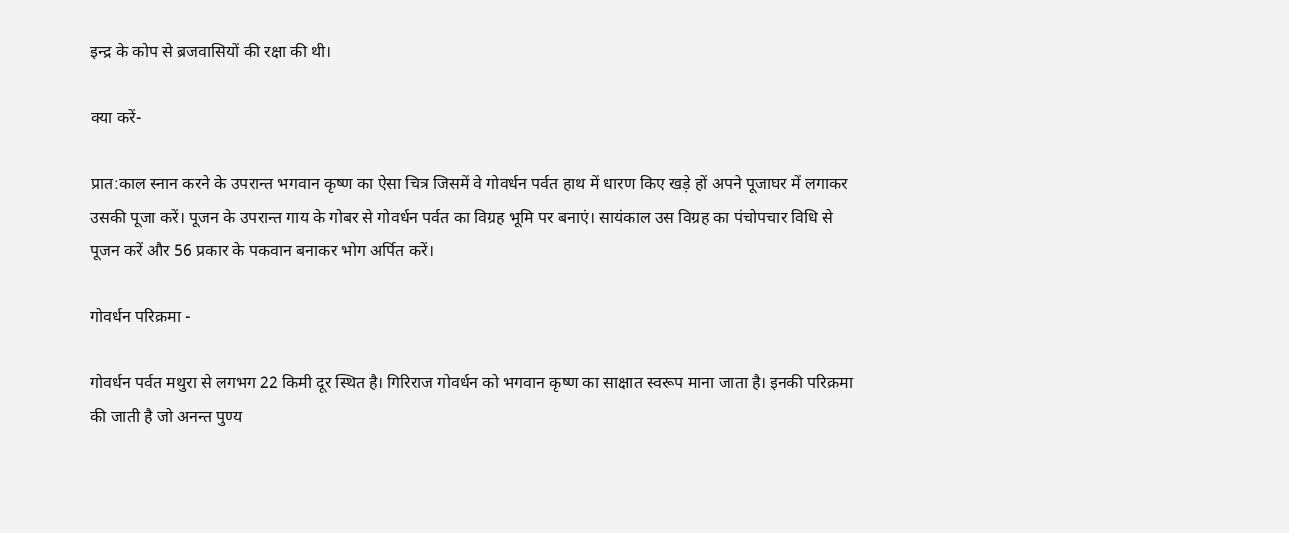इन्द्र के कोप से ब्रजवासियों की रक्षा की थी।

क्या करें-

प्रात:काल स्नान करने के उपरान्त भगवान कृष्ण का ऐसा चित्र जिसमें वे गोवर्धन पर्वत हाथ में धारण किए खड़े हों अपने पूजाघर में लगाकर उसकी पूजा करें। पूजन के उपरान्त गाय के गोबर से गोवर्धन पर्वत का विग्रह भूमि पर बनाएं। सायंकाल उस विग्रह का पंचोपचार विधि से पूजन करें और 56 प्रकार के पकवान बनाकर भोग अर्पित करें।

गोवर्धन परिक्रमा -

गोवर्धन पर्वत मथुरा से लगभग 22 किमी दूर स्थित है। गिरिराज गोवर्धन को भगवान कृष्ण का साक्षात स्वरूप माना जाता है। इनकी परिक्रमा की जाती है जो अनन्त पुण्य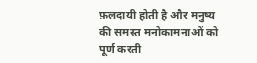फ़लदायी होती है और मनुष्य की समस्त मनोकामनाओं को पूर्ण करती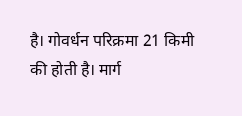है। गोवर्धन परिक्रमा 21 किमी की होती है। मार्ग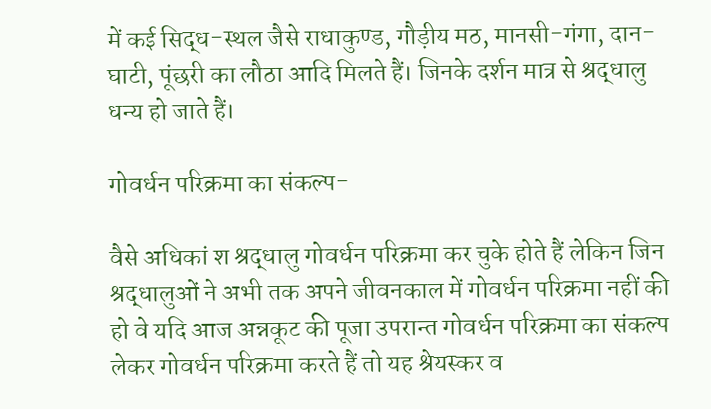में कई सिद्ध-स्थल जैसे राधाकुण्ड, गौड़ीय मठ, मानसी-गंगा, दान-घाटी, पूंछरी का लौठा आदि मिलते हैं। जिनके दर्शन मात्र से श्रद्धालु धन्य हो जाते हैं।

गोवर्धन परिक्रमा का संकल्प-

वैसे अधिकां श श्रद्धालु गोवर्धन परिक्रमा कर चुके होते हैं लेकिन जिन श्रद्धालुओं ने अभी तक अपने जीवनकाल में गोवर्धन परिक्रमा नहीं की हो वे यदि आज अन्नकूट की पूजा उपरान्त गोवर्धन परिक्रमा का संकल्प लेकर गोवर्धन परिक्रमा करते हैं तो यह श्रेयस्कर व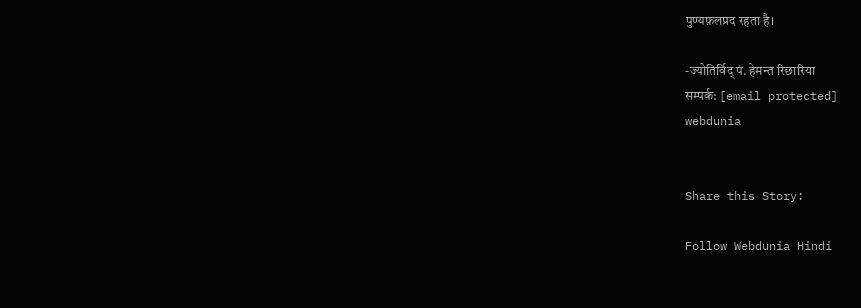पुण्यफ़लप्रद रहता है।

-ज्योतिर्विद् पं. हेमन्त रिछारिया
सम्पर्क: [email protected]
webdunia


Share this Story:

Follow Webdunia Hindi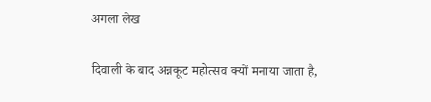अगला लेख

दिवाली के बाद अन्नकूट महोत्सव क्यों मनाया जाता है,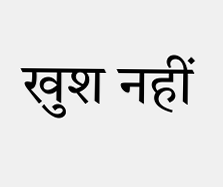खुश नहीं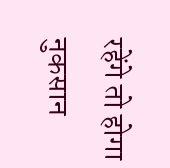रहेंगे तो होगा नुकसान